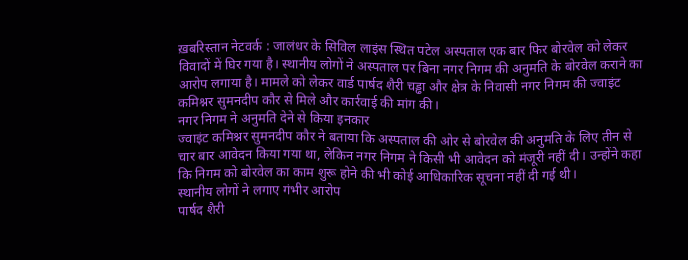ख़बरिस्तान नेटवर्क : जालंधर के सिविल लाइंस स्थित पटेल अस्पताल एक बार फिर बोरवेल को लेकर विवादों में घिर गया है। स्थानीय लोगों ने अस्पताल पर बिना नगर निगम की अनुमति के बोरवेल कराने का आरोप लगाया है। मामले को लेकर वार्ड पार्षद शैरी चड्ढा और क्षेत्र के निवासी नगर निगम की ज्वाइंट कमिश्नर सुमनदीप कौर से मिले और कार्रवाई की मांग की।
नगर निगम ने अनुमति देने से किया इनकार
ज्वाइंट कमिश्नर सुमनदीप कौर ने बताया कि अस्पताल की ओर से बोरवेल की अनुमति के लिए तीन से चार बार आवेदन किया गया था, लेकिन नगर निगम ने किसी भी आवेदन को मंजूरी नहीं दी। उन्होंने कहा कि निगम को बोरवेल का काम शुरू होने की भी कोई आधिकारिक सूचना नहीं दी गई थी।
स्थानीय लोगों ने लगाए गंभीर आरोप
पार्षद शैरी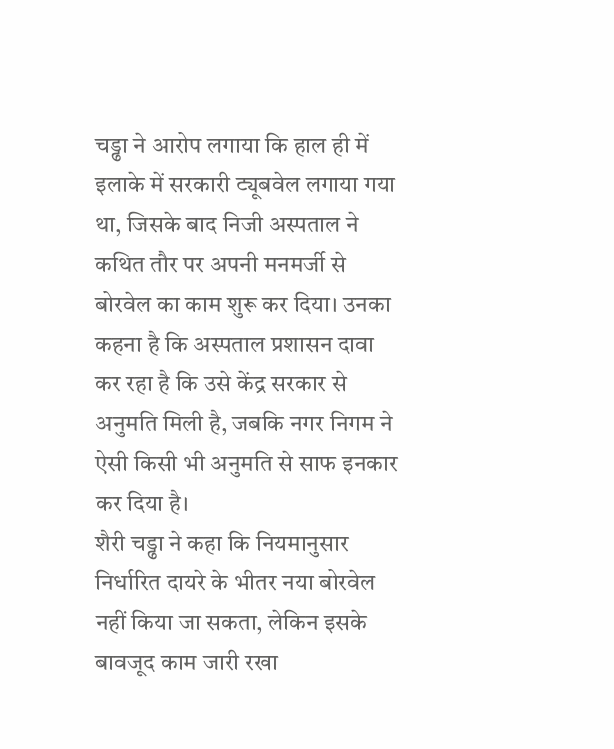चड्ढा ने आरोप लगाया कि हाल ही में इलाके में सरकारी ट्यूबवेल लगाया गया था, जिसके बाद निजी अस्पताल ने कथित तौर पर अपनी मनमर्जी से बोरवेल का काम शुरू कर दिया। उनका कहना है कि अस्पताल प्रशासन दावा कर रहा है कि उसे केंद्र सरकार से अनुमति मिली है, जबकि नगर निगम ने ऐसी किसी भी अनुमति से साफ इनकार कर दिया है।
शैरी चड्ढा ने कहा कि नियमानुसार निर्धारित दायरे के भीतर नया बोरवेल नहीं किया जा सकता, लेकिन इसके बावजूद काम जारी रखा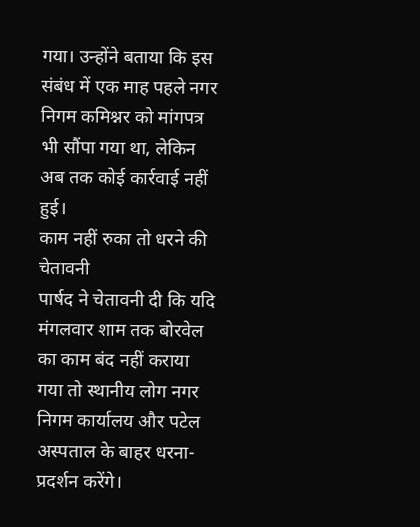गया। उन्होंने बताया कि इस संबंध में एक माह पहले नगर निगम कमिश्नर को मांगपत्र भी सौंपा गया था, लेकिन अब तक कोई कार्रवाई नहीं हुई।
काम नहीं रुका तो धरने की चेतावनी
पार्षद ने चेतावनी दी कि यदि मंगलवार शाम तक बोरवेल का काम बंद नहीं कराया गया तो स्थानीय लोग नगर निगम कार्यालय और पटेल अस्पताल के बाहर धरना-प्रदर्शन करेंगे।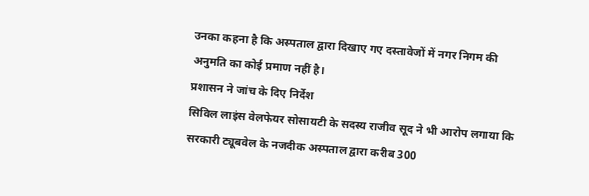उनका कहना है कि अस्पताल द्वारा दिखाए गए दस्तावेजों में नगर निगम की अनुमति का कोई प्रमाण नहीं है।
प्रशासन ने जांच के दिए निर्देश
सिविल लाइंस वेलफेयर सोसायटी के सदस्य राजीव सूद ने भी आरोप लगाया कि सरकारी ट्यूबवेल के नजदीक अस्पताल द्वारा करीब 300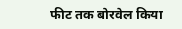फीट तक बोरवेल किया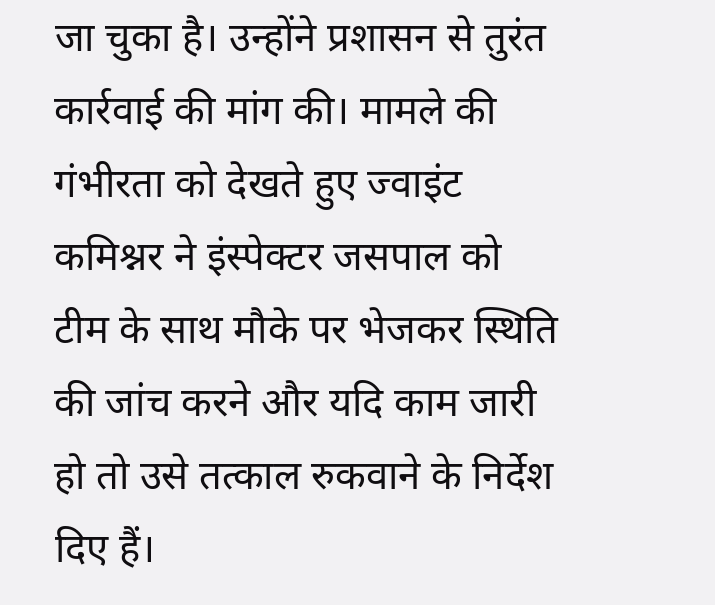जा चुका है। उन्होंने प्रशासन से तुरंत कार्रवाई की मांग की। मामले की गंभीरता को देखते हुए ज्वाइंट कमिश्नर ने इंस्पेक्टर जसपाल को टीम के साथ मौके पर भेजकर स्थिति की जांच करने और यदि काम जारी हो तो उसे तत्काल रुकवाने के निर्देश दिए हैं।